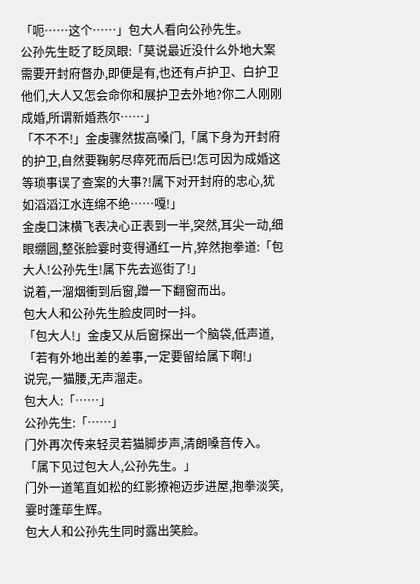「呃……这个……」包大人看向公孙先生。
公孙先生眨了眨凤眼:「莫说最近没什么外地大案需要开封府督办,即便是有,也还有卢护卫、白护卫他们,大人又怎会命你和展护卫去外地?你二人刚刚成婚,所谓新婚燕尔……」
「不不不!」金虔骤然拔高嗓门,「属下身为开封府的护卫,自然要鞠躬尽瘁死而后已!怎可因为成婚这等琐事误了查案的大事?!属下对开封府的忠心,犹如滔滔江水连绵不绝……嘎!」
金虔口沫横飞表决心正表到一半,突然,耳尖一动,细眼绷圆,整张脸霎时变得通红一片,猝然抱拳道:「包大人!公孙先生!属下先去巡街了!」
说着,一溜烟衝到后窗,蹭一下翻窗而出。
包大人和公孙先生脸皮同时一抖。
「包大人!」金虔又从后窗探出一个脑袋,低声道,「若有外地出差的差事,一定要留给属下啊!」
说完,一猫腰,无声溜走。
包大人:「……」
公孙先生:「……」
门外再次传来轻灵若猫脚步声,清朗嗓音传入。
「属下见过包大人,公孙先生。」
门外一道笔直如松的红影撩袍迈步进屋,抱拳淡笑,霎时蓬荜生辉。
包大人和公孙先生同时露出笑脸。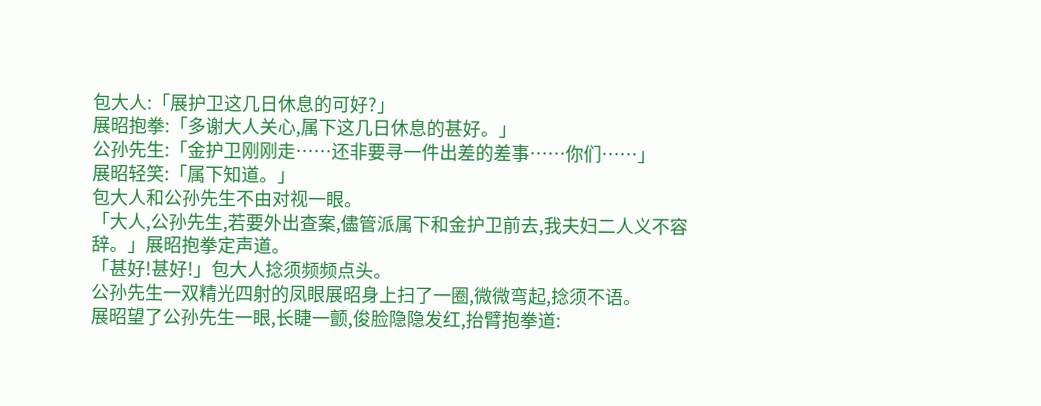包大人:「展护卫这几日休息的可好?」
展昭抱拳:「多谢大人关心,属下这几日休息的甚好。」
公孙先生:「金护卫刚刚走……还非要寻一件出差的差事……你们……」
展昭轻笑:「属下知道。」
包大人和公孙先生不由对视一眼。
「大人,公孙先生,若要外出查案,儘管派属下和金护卫前去,我夫妇二人义不容辞。」展昭抱拳定声道。
「甚好!甚好!」包大人捻须频频点头。
公孙先生一双精光四射的凤眼展昭身上扫了一圈,微微弯起,捻须不语。
展昭望了公孙先生一眼,长睫一颤,俊脸隐隐发红,抬臂抱拳道: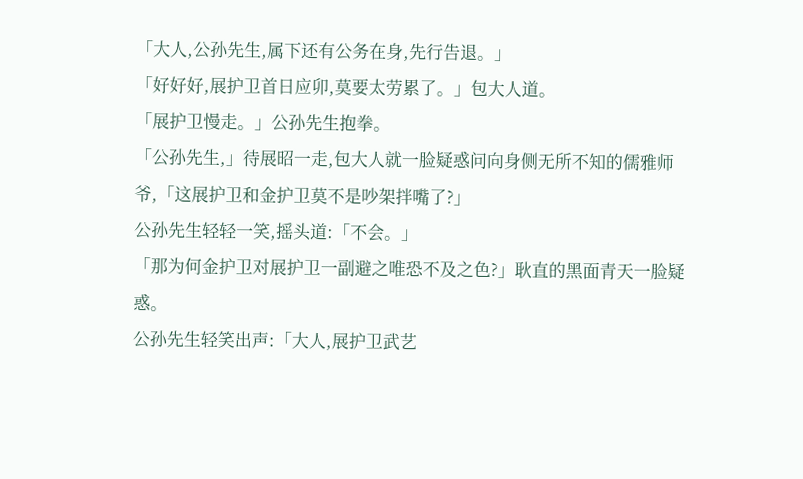「大人,公孙先生,属下还有公务在身,先行告退。」
「好好好,展护卫首日应卯,莫要太劳累了。」包大人道。
「展护卫慢走。」公孙先生抱拳。
「公孙先生,」待展昭一走,包大人就一脸疑惑问向身侧无所不知的儒雅师爷,「这展护卫和金护卫莫不是吵架拌嘴了?」
公孙先生轻轻一笑,摇头道:「不会。」
「那为何金护卫对展护卫一副避之唯恐不及之色?」耿直的黑面青天一脸疑惑。
公孙先生轻笑出声:「大人,展护卫武艺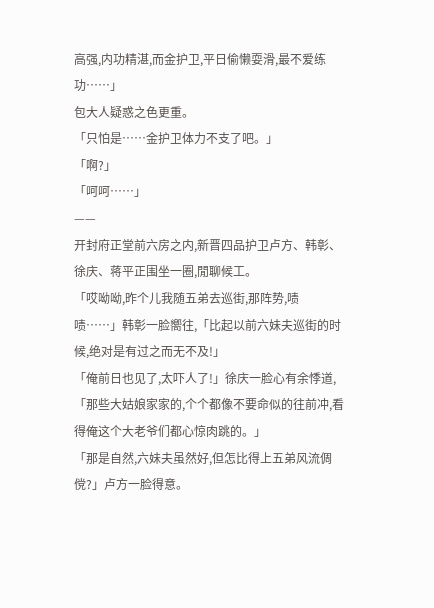高强,内功精湛,而金护卫,平日偷懒耍滑,最不爱练功……」
包大人疑惑之色更重。
「只怕是……金护卫体力不支了吧。」
「啊?」
「呵呵……」
——
开封府正堂前六房之内,新晋四品护卫卢方、韩彰、徐庆、蒋平正围坐一圈,閒聊候工。
「哎呦呦,昨个儿我随五弟去巡街,那阵势,啧啧……」韩彰一脸嚮往,「比起以前六妹夫巡街的时候,绝对是有过之而无不及!」
「俺前日也见了,太吓人了!」徐庆一脸心有余悸道,「那些大姑娘家家的,个个都像不要命似的往前冲,看得俺这个大老爷们都心惊肉跳的。」
「那是自然,六妹夫虽然好,但怎比得上五弟风流倜傥?」卢方一脸得意。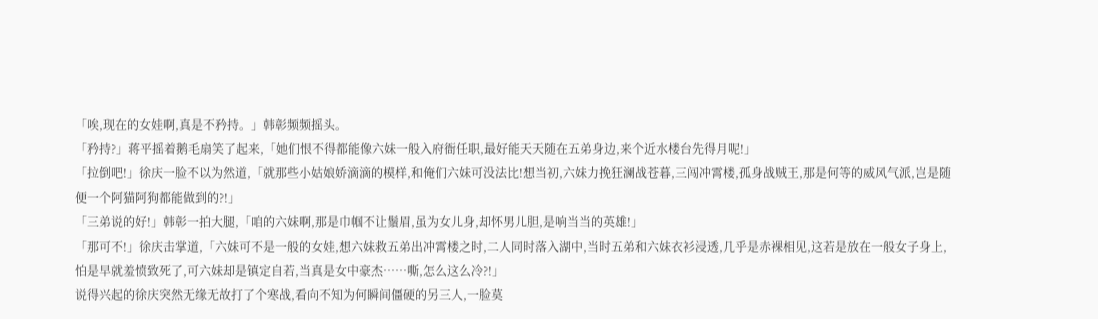「唉,现在的女娃啊,真是不矜持。」韩彰频频摇头。
「矜持?」蒋平摇着鹅毛扇笑了起来,「她们恨不得都能像六妹一般入府衙任职,最好能天天随在五弟身边,来个近水楼台先得月呢!」
「拉倒吧!」徐庆一脸不以为然道,「就那些小姑娘娇滴滴的模样,和俺们六妹可没法比!想当初,六妹力挽狂澜战苍暮,三闯冲霄楼,孤身战贼王,那是何等的威风气派,岂是随便一个阿猫阿狗都能做到的?!」
「三弟说的好!」韩彰一拍大腿,「咱的六妹啊,那是巾帼不让鬚眉,虽为女儿身,却怀男儿胆,是响当当的英雄!」
「那可不!」徐庆击掌道,「六妹可不是一般的女娃,想六妹救五弟出冲霄楼之时,二人同时落入湖中,当时五弟和六妹衣衫浸透,几乎是赤裸相见,这若是放在一般女子身上,怕是早就羞愤致死了,可六妹却是镇定自若,当真是女中豪杰……嘶,怎么这么冷?!」
说得兴起的徐庆突然无缘无故打了个寒战,看向不知为何瞬间僵硬的另三人,一脸莫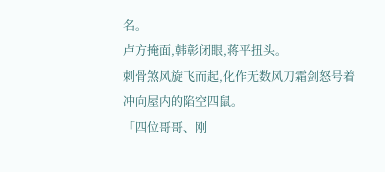名。
卢方掩面,韩彰闭眼,蒋平扭头。
刺骨煞风旋飞而起,化作无数风刀霜剑怒号着冲向屋内的陷空四鼠。
「四位哥哥、刚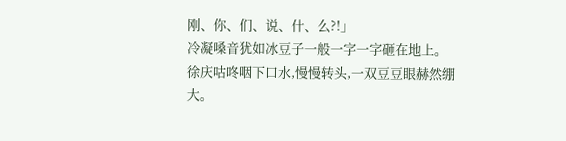刚、你、们、说、什、么?!」
冷凝嗓音犹如冰豆子一般一字一字砸在地上。
徐庆咕咚咽下口水,慢慢转头,一双豆豆眼赫然绷大。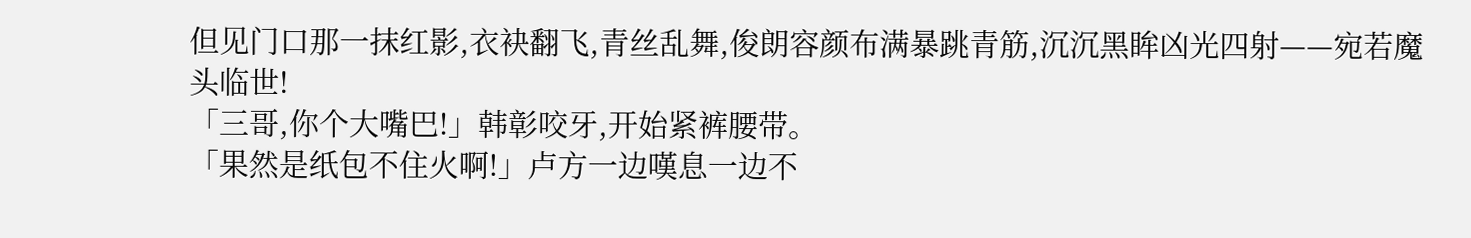但见门口那一抹红影,衣袂翻飞,青丝乱舞,俊朗容颜布满暴跳青筋,沉沉黑眸凶光四射——宛若魔头临世!
「三哥,你个大嘴巴!」韩彰咬牙,开始紧裤腰带。
「果然是纸包不住火啊!」卢方一边嘆息一边不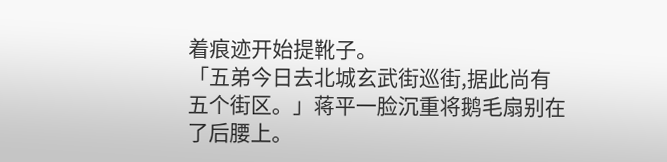着痕迹开始提靴子。
「五弟今日去北城玄武街巡街,据此尚有五个街区。」蒋平一脸沉重将鹅毛扇别在了后腰上。